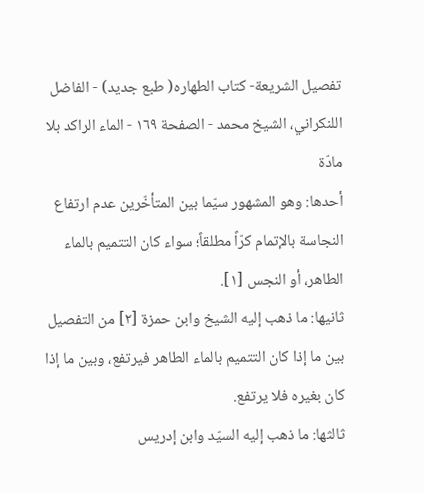تفصيل الشريعة- كتاب الطهاره( طبع جديد) - الفاضل اللنكراني، الشيخ محمد - الصفحة ١٦٩ - الماء الراكد بلا مادّة
أحدها: وهو المشهور سيّما بين المتأخّرين عدم ارتفاع النجاسة بالإتمام كرّاً مطلقاً؛ سواء كان التتميم بالماء الطاهر، أو النجس [١].
ثانيها: ما ذهب إليه الشيخ وابن حمزة [٢] من التفصيل بين ما إذا كان التتميم بالماء الطاهر فيرتفع، وبين ما إذا كان بغيره فلا يرتفع.
ثالثها: ما ذهب إليه السيّد وابن إدريس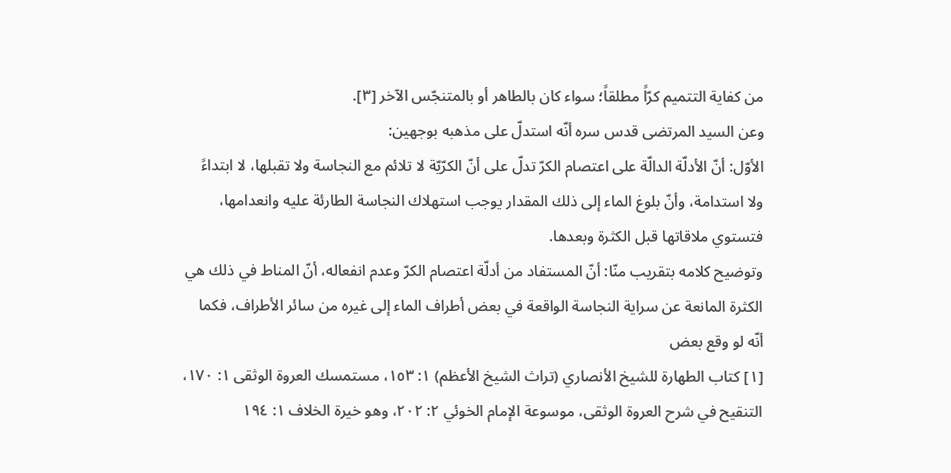من كفاية التتميم كرّاً مطلقاً؛ سواء كان بالطاهر أو بالمتنجّس الآخر [٣].
وعن السيد المرتضى قدس سره أنّه استدلّ على مذهبه بوجهين:
الأوّل: أنّ الأدلّة الدالّة على اعتصام الكرّ تدلّ على أنّ الكرّيّة لا تلائم مع النجاسة ولا تقبلها، لا ابتداءً ولا استدامة، وأنّ بلوغ الماء إلى ذلك المقدار يوجب استهلاك النجاسة الطارئة عليه وانعدامها، فتستوي ملاقاتها قبل الكثرة وبعدها.
وتوضيح كلامه بتقريب منّا: أنّ المستفاد من أدلّة اعتصام الكرّ وعدم انفعاله، أنّ المناط في ذلك هي الكثرة المانعة عن سراية النجاسة الواقعة في بعض أطراف الماء إلى غيره من سائر الأطراف، فكما أنّه لو وقع بعض
[١] كتاب الطهارة للشيخ الأنصاري (تراث الشيخ الأعظم) ١: ١٥٣، مستمسك العروة الوثقى ١: ١٧٠، التنقيح في شرح العروة الوثقى، موسوعة الإمام الخوئي ٢: ٢٠٢، وهو خيرة الخلاف ١: ١٩٤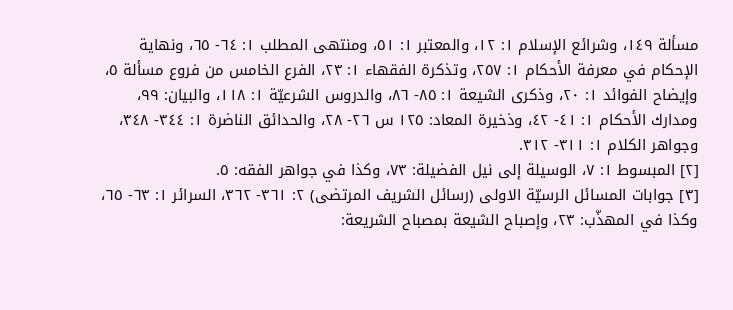مسألة ١٤٩، وشرائع الإسلام ١: ١٢، والمعتبر ١: ٥١، ومنتهى المطلب ١: ٦٤- ٦٥، ونهاية الإحكام في معرفة الأحكام ١: ٢٥٧، وتذكرة الفقهاء ١: ٢٣، الفرع الخامس من فروع مسألة ٥، وإيضاح الفوائد ١: ٢٠، وذكرى الشيعة ١: ٨٥- ٨٦، والدروس الشرعيّة ١: ١١٨، والبيان: ٩٩، ومدارك الأحكام ١: ٤١- ٤٢، وذخيرة المعاد: ١٢٥ س ٢٦- ٢٨، والحدائق الناضرة ١: ٣٤٤- ٣٤٨، وجواهر الكلام ١: ٣١١- ٣١٢.
[٢] المبسوط ١: ٧، الوسيلة إلى نيل الفضيلة: ٧٣، وكذا في جواهر الفقه: ٥.
[٣] جوابات المسائل الرسيّة الاولى (رسائل الشريف المرتضى) ٢: ٣٦١- ٣٦٢، السرائر ١: ٦٣- ٦٥، وكذا في المهذّب: ٢٣، وإصباح الشيعة بمصباح الشريعة: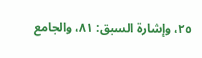٢٥، وإشارة السبق: ٨١، والجامع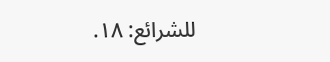للشرائع: ١٨.